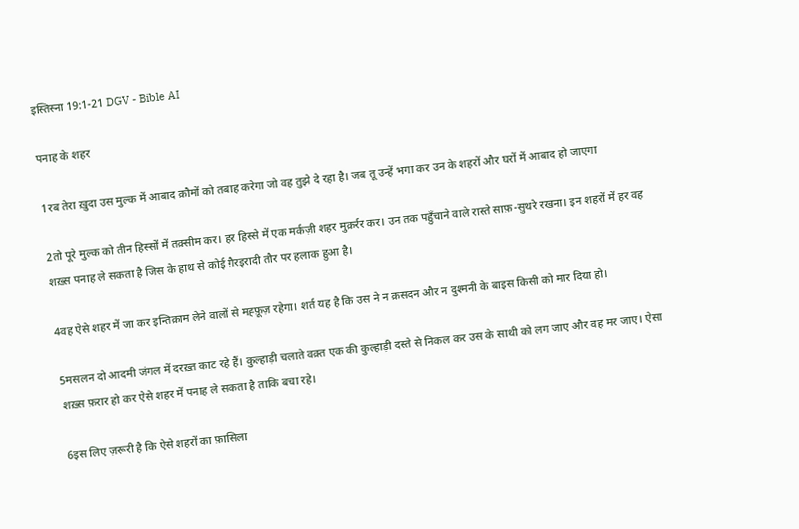इस्तिस्ना 19:1-21 DGV - Bible AI

पनाह के शहर

1रब तेरा ख़ुदा उस मुल्क में आबाद क़ौमों को तबाह करेगा जो वह तुझे दे रहा है। जब तू उन्हें भगा कर उन के शहरों और घरों में आबाद हो जाएगा

2तो पूरे मुल्क को तीन हिस्सों में तक़्सीम कर। हर हिस्से में एक मर्कज़ी शहर मुक़र्रर कर। उन तक पहुँचाने वाले रास्ते साफ़-सुथरे रखना। इन शहरों में हर वह शख़्स पनाह ले सकता है जिस के हाथ से कोई ग़ैरइरादी तौर पर हलाक हुआ है।

4वह ऐसे शहर में जा कर इन्तिक़ाम लेने वालों से मह्फ़ूज़ रहेगा। शर्त यह है कि उस ने न क़सदन और न दुश्मनी के बाइस किसी को मार दिया हो।

5मसलन दो आदमी जंगल में दरख़्त काट रहे हैं। कुल्हाड़ी चलाते वक़्त एक की कुल्हाड़ी दस्ते से निकल कर उस के साथी को लग जाए और वह मर जाए। ऐसा शख़्स फ़रार हो कर ऐसे शहर में पनाह ले सकता है ताकि बचा रहे।

6इस लिए ज़रूरी है कि ऐसे शहरों का फ़ासिला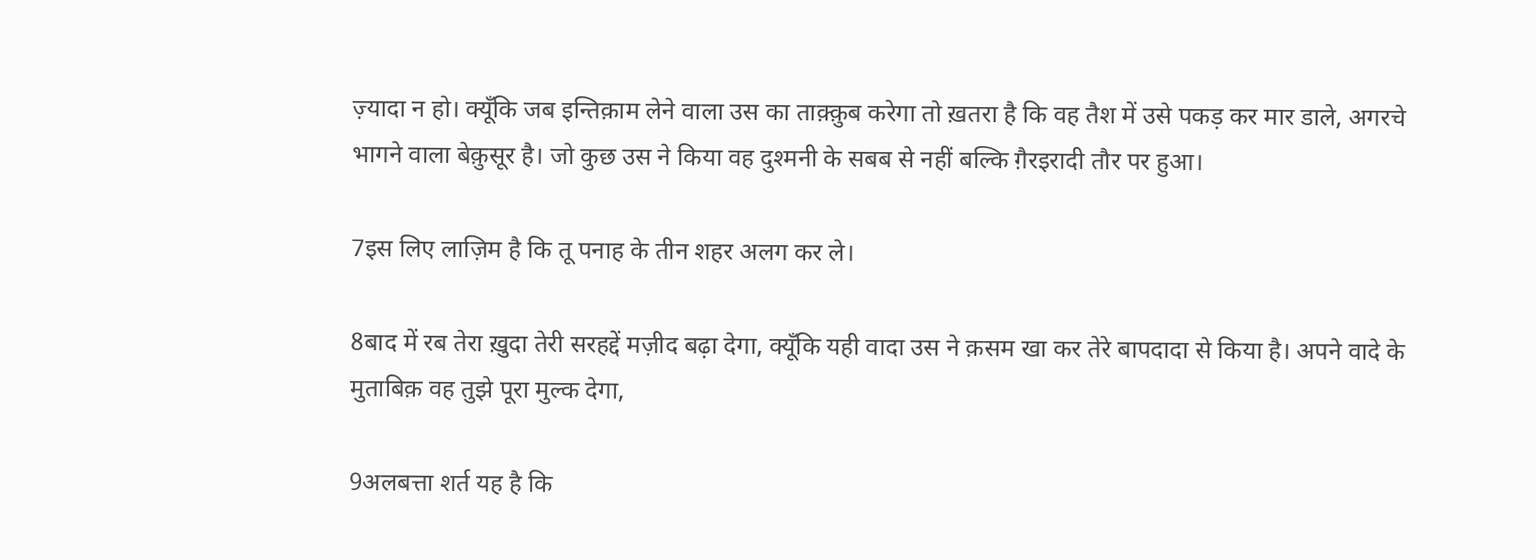ज़्यादा न हो। क्यूँकि जब इन्तिक़ाम लेने वाला उस का ताक़्क़ुब करेगा तो ख़तरा है कि वह तैश में उसे पकड़ कर मार डाले, अगरचे भागने वाला बेक़ुसूर है। जो कुछ उस ने किया वह दुश्मनी के सबब से नहीं बल्कि ग़ैरइरादी तौर पर हुआ।

7इस लिए लाज़िम है कि तू पनाह के तीन शहर अलग कर ले।

8बाद में रब तेरा ख़ुदा तेरी सरहद्दें मज़ीद बढ़ा देगा, क्यूँकि यही वादा उस ने क़सम खा कर तेरे बापदादा से किया है। अपने वादे के मुताबिक़ वह तुझे पूरा मुल्क देगा,

9अलबत्ता शर्त यह है कि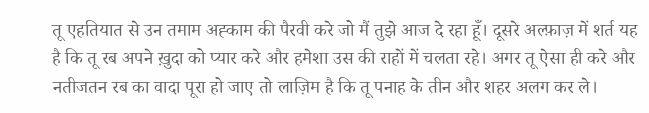तू एहतियात से उन तमाम अह्काम की पैरवी करे जो मैं तुझे आज दे रहा हूँ। दूसरे अल्फ़ाज़ में शर्त यह है कि तू रब अपने ख़ुदा को प्यार करे और हमेशा उस की राहों में चलता रहे। अगर तू ऐसा ही करे और नतीजतन रब का वादा पूरा हो जाए तो लाज़िम है कि तू पनाह के तीन और शहर अलग कर ले।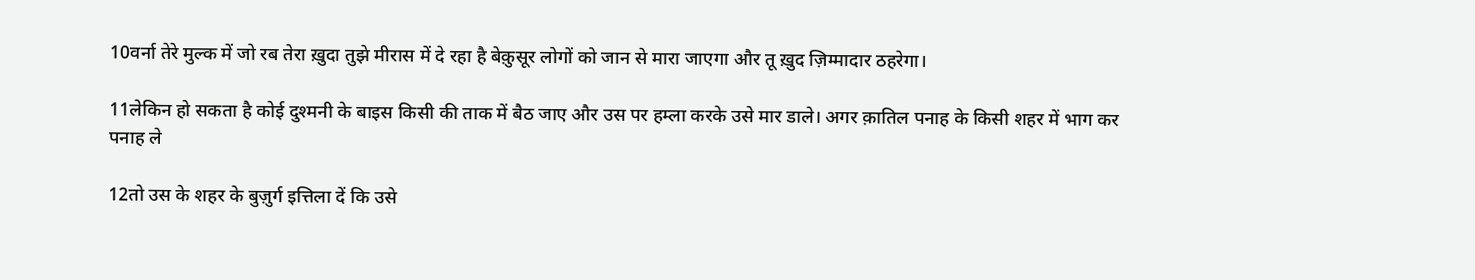10वर्ना तेरे मुल्क में जो रब तेरा ख़ुदा तुझे मीरास में दे रहा है बेक़ुसूर लोगों को जान से मारा जाएगा और तू ख़ुद ज़िम्मादार ठहरेगा।

11लेकिन हो सकता है कोई दुश्मनी के बाइस किसी की ताक में बैठ जाए और उस पर हम्ला करके उसे मार डाले। अगर क़ातिल पनाह के किसी शहर में भाग कर पनाह ले

12तो उस के शहर के बुज़ुर्ग इत्तिला दें कि उसे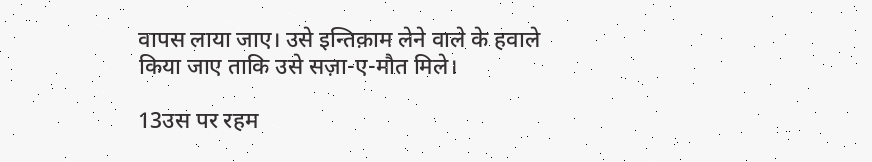वापस लाया जाए। उसे इन्तिक़ाम लेने वाले के हवाले किया जाए ताकि उसे सज़ा-ए-मौत मिले।

13उस पर रहम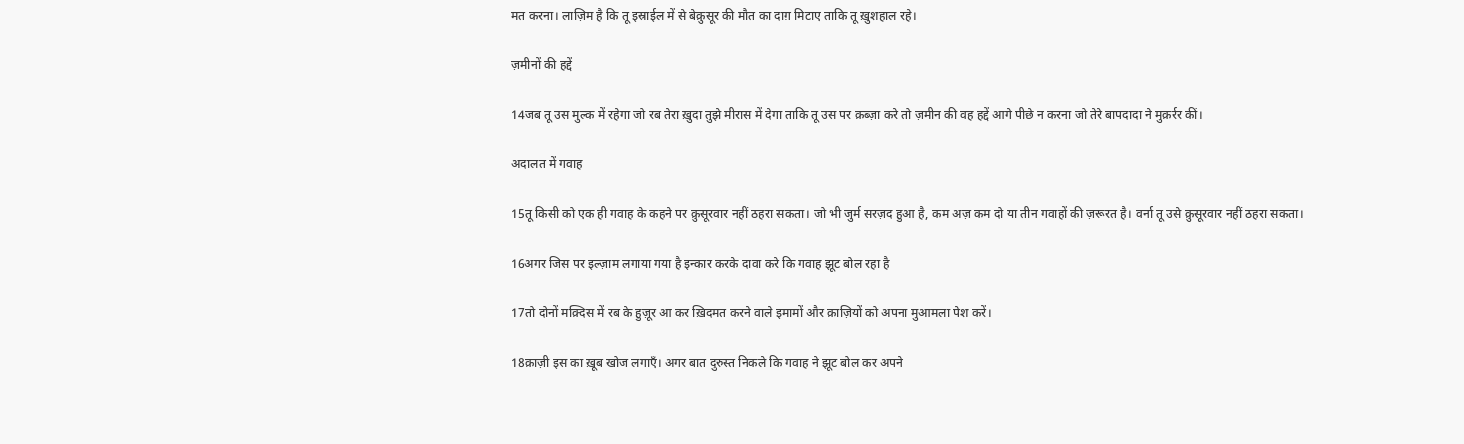मत करना। लाज़िम है कि तू इस्राईल में से बेक़ुसूर की मौत का दाग़ मिटाए ताकि तू ख़ुशहाल रहे।

ज़मीनों की हद्दें

14जब तू उस मुल्क में रहेगा जो रब तेरा ख़ुदा तुझे मीरास में देगा ताकि तू उस पर क़ब्ज़ा करे तो ज़मीन की वह हद्दें आगे पीछे न करना जो तेरे बापदादा ने मुक़र्रर कीं।

अदालत में गवाह

15तू किसी को एक ही गवाह के कहने पर क़ुसूरवार नहीं ठहरा सकता। जो भी जुर्म सरज़द हुआ है, कम अज़ कम दो या तीन गवाहों की ज़रूरत है। वर्ना तू उसे क़ुसूरवार नहीं ठहरा सकता।

16अगर जिस पर इल्ज़ाम लगाया गया है इन्कार करके दावा करे कि गवाह झूट बोल रहा है

17तो दोनों मक़्दिस में रब के हुज़ूर आ कर ख़िदमत करने वाले इमामों और क़ाज़ियों को अपना मुआमला पेश करें।

18क़ाज़ी इस का ख़ूब खोज लगाएँ। अगर बात दुरुस्त निकले कि गवाह ने झूट बोल कर अपने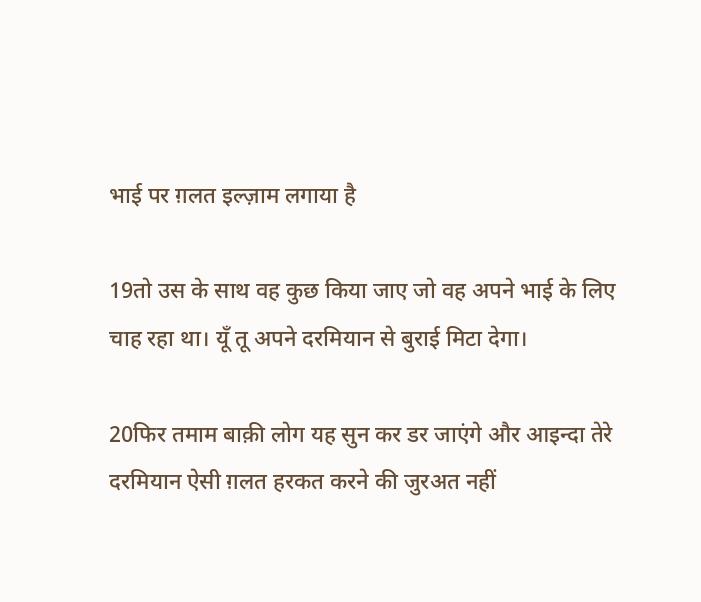भाई पर ग़लत इल्ज़ाम लगाया है

19तो उस के साथ वह कुछ किया जाए जो वह अपने भाई के लिए चाह रहा था। यूँ तू अपने दरमियान से बुराई मिटा देगा।

20फिर तमाम बाक़ी लोग यह सुन कर डर जाएंगे और आइन्दा तेरे दरमियान ऐसी ग़लत हरकत करने की जुरअत नहीं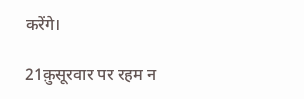करेंगे।

21क़ुसूरवार पर रहम न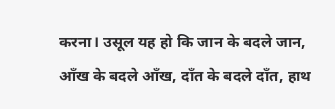करना। उसूल यह हो कि जान के बदले जान, आँख के बदले आँख, दाँत के बदले दाँत, हाथ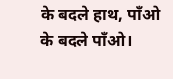के बदले हाथ, पाँओ के बदले पाँओ।